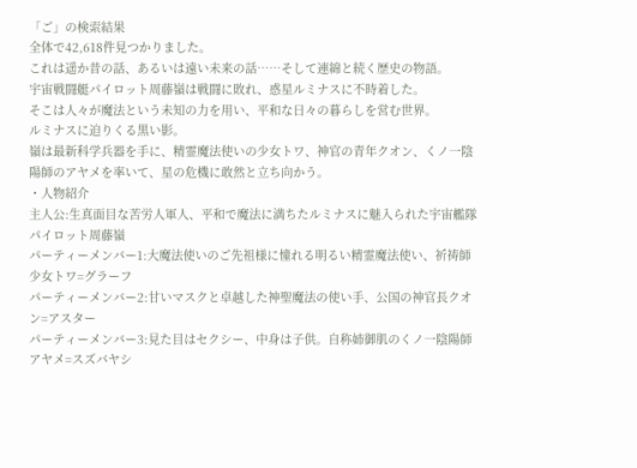「ご」の検索結果
全体で42,618件見つかりました。
これは遥か昔の話、あるいは遠い未来の話……そして連綿と続く歴史の物語。
宇宙戦闘艇パイロット周藤嶺は戦闘に敗れ、惑星ルミナスに不時着した。
そこは人々が魔法という未知の力を用い、平和な日々の暮らしを営む世界。
ルミナスに迫りくる黒い影。
嶺は最新科学兵器を手に、精霊魔法使いの少女トワ、神官の青年クオン、くノ一陰陽師のアヤメを率いて、星の危機に敢然と立ち向かう。
・人物紹介
主人公:生真面目な苦労人軍人、平和で魔法に満ちたルミナスに魅入られた宇宙艦隊パイロット周藤嶺
パーティーメンバー1:大魔法使いのご先祖様に憧れる明るい精霊魔法使い、祈祷師少女トワ=グラーフ
パーティーメンバー2:甘いマスクと卓越した神聖魔法の使い手、公国の神官長クオン=アスター
パーティーメンバー3:見た目はセクシー、中身は子供。自称姉御肌のくノ一陰陽師アヤメ=スズバヤシ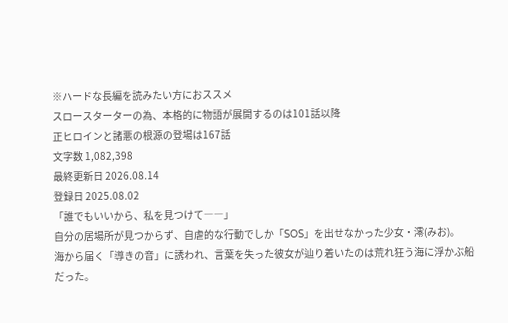※ハードな長編を読みたい方におススメ
スロースターターの為、本格的に物語が展開するのは101話以降
正ヒロインと諸悪の根源の登場は167話
文字数 1,082,398
最終更新日 2026.08.14
登録日 2025.08.02
「誰でもいいから、私を見つけて――」
自分の居場所が見つからず、自虐的な行動でしか「SOS」を出せなかった少女・澪(みお)。
海から届く「導きの音」に誘われ、言葉を失った彼女が辿り着いたのは荒れ狂う海に浮かぶ船だった。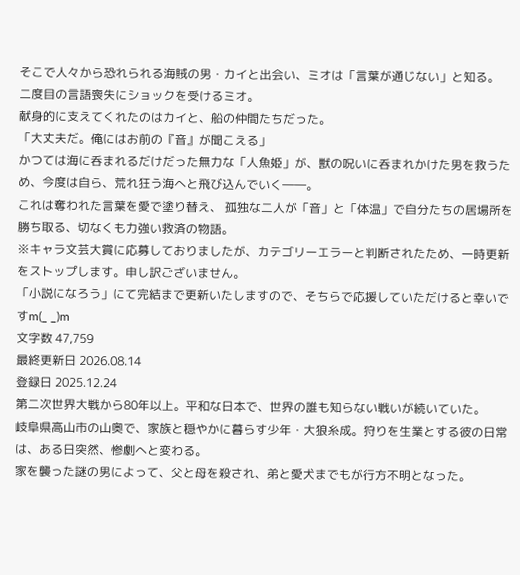そこで人々から恐れられる海賊の男・カイと出会い、ミオは「言葉が通じない」と知る。
二度目の言語喪失にショックを受けるミオ。
献身的に支えてくれたのはカイと、船の仲間たちだった。
「大丈夫だ。俺にはお前の『音』が聞こえる」
かつては海に呑まれるだけだった無力な「人魚姫」が、獣の呪いに呑まれかけた男を救うため、今度は自ら、荒れ狂う海へと飛び込んでいく――。
これは奪われた言葉を愛で塗り替え、 孤独な二人が「音」と「体温」で自分たちの居場所を勝ち取る、切なくも力強い救済の物語。
※キャラ文芸大賞に応募しておりましたが、カテゴリーエラーと判断されたため、一時更新をストップします。申し訳ございません。
「小説になろう」にて完結まで更新いたしますので、そちらで応援していただけると幸いですm(_ _)m
文字数 47,759
最終更新日 2026.08.14
登録日 2025.12.24
第二次世界大戦から80年以上。平和な日本で、世界の誰も知らない戦いが続いていた。
岐阜県高山市の山奥で、家族と穏やかに暮らす少年・大狼糸成。狩りを生業とする彼の日常は、ある日突然、惨劇へと変わる。
家を襲った謎の男によって、父と母を殺され、弟と愛犬までもが行方不明となった。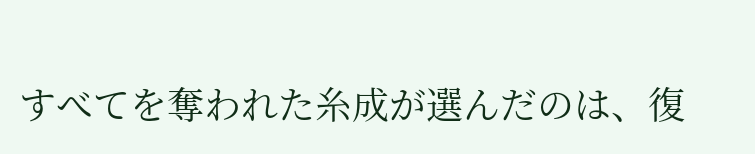すべてを奪われた糸成が選んだのは、復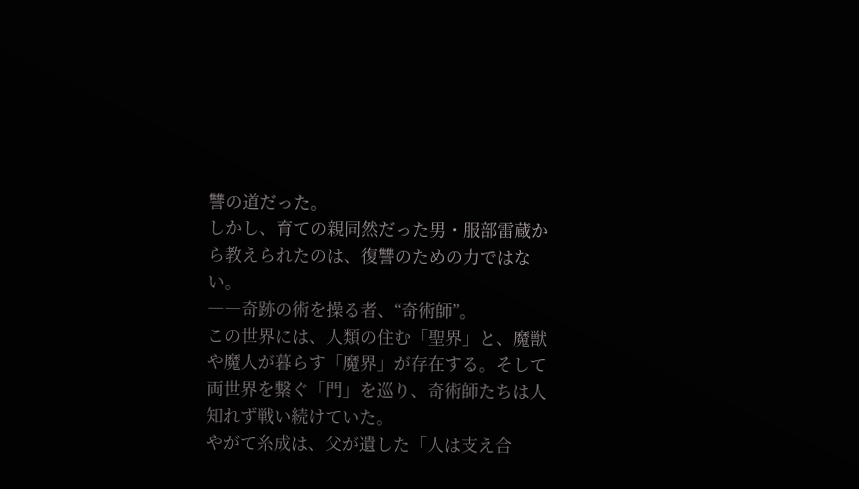讐の道だった。
しかし、育ての親同然だった男・服部雷蔵から教えられたのは、復讐のための力ではない。
――奇跡の術を操る者、“奇術師”。
この世界には、人類の住む「聖界」と、魔獣や魔人が暮らす「魔界」が存在する。そして両世界を繋ぐ「門」を巡り、奇術師たちは人知れず戦い続けていた。
やがて糸成は、父が遺した「人は支え合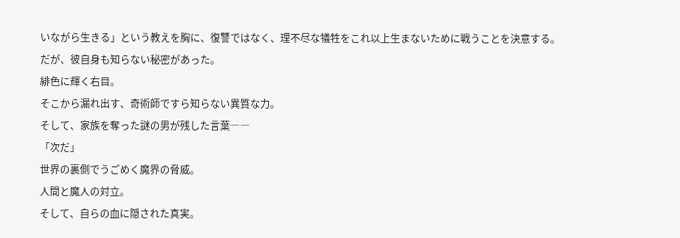いながら生きる」という教えを胸に、復讐ではなく、理不尽な犠牲をこれ以上生まないために戦うことを決意する。
だが、彼自身も知らない秘密があった。
緋色に輝く右目。
そこから漏れ出す、奇術師ですら知らない異質な力。
そして、家族を奪った謎の男が残した言葉――
「次だ」
世界の裏側でうごめく魔界の脅威。
人間と魔人の対立。
そして、自らの血に隠された真実。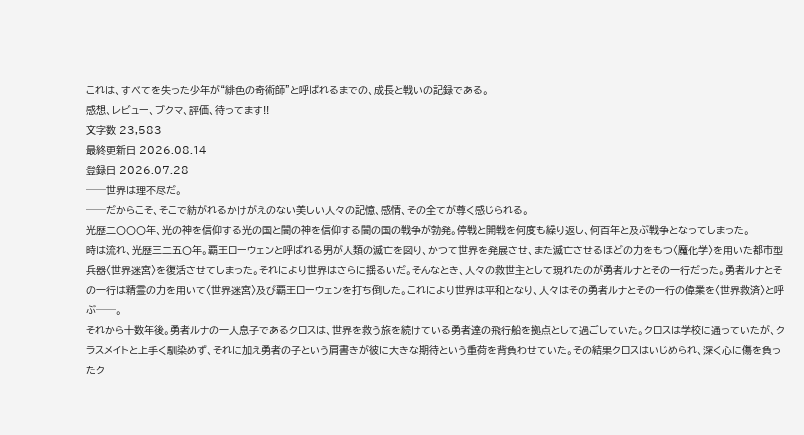これは、すべてを失った少年が“緋色の奇術師”と呼ばれるまでの、成長と戦いの記録である。
感想、レビュー、ブクマ、評価、待ってます!!
文字数 23,583
最終更新日 2026.08.14
登録日 2026.07.28
──世界は理不尽だ。
──だからこそ、そこで紡がれるかけがえのない美しい人々の記憶、感情、その全てが尊く感じられる。
光歴二〇〇〇年、光の神を信仰する光の国と闇の神を信仰する闇の国の戦争が勃発。停戦と開戦を何度も繰り返し、何百年と及ぶ戦争となってしまった。
時は流れ、光歴三二五〇年。覇王ローウェンと呼ばれる男が人類の滅亡を図り、かつて世界を発展させ、また滅亡させるほどの力をもつ〈魔化学〉を用いた都市型兵器〈世界迷宮〉を復活させてしまった。それにより世界はさらに揺るいだ。そんなとき、人々の救世主として現れたのが勇者ルナとその一行だった。勇者ルナとその一行は精霊の力を用いて〈世界迷宮〉及び覇王ローウェンを打ち倒した。これにより世界は平和となり、人々はその勇者ルナとその一行の偉業を〈世界救済〉と呼ぶ──。
それから十数年後。勇者ルナの一人息子であるクロスは、世界を救う旅を続けている勇者達の飛行船を拠点として過ごしていた。クロスは学校に通っていたが、クラスメイトと上手く馴染めず、それに加え勇者の子という肩書きが彼に大きな期待という重荷を背負わせていた。その結果クロスはいじめられ、深く心に傷を負ったク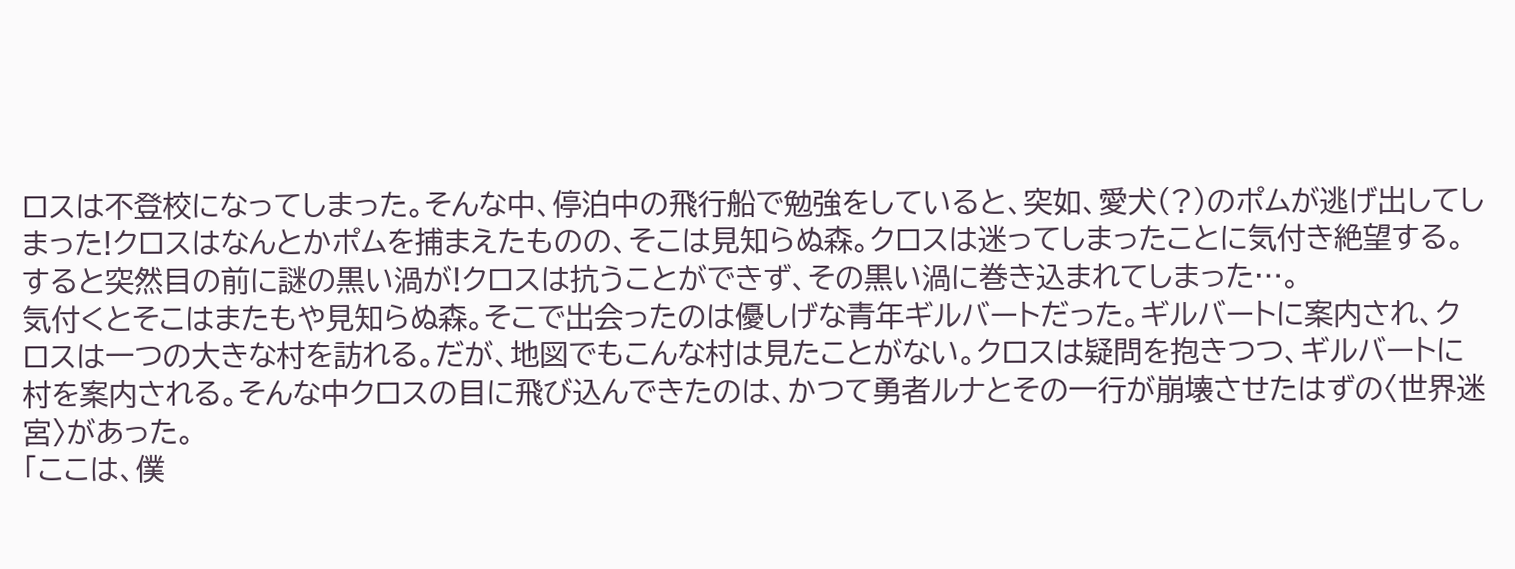ロスは不登校になってしまった。そんな中、停泊中の飛行船で勉強をしていると、突如、愛犬(?)のポムが逃げ出してしまった!クロスはなんとかポムを捕まえたものの、そこは見知らぬ森。クロスは迷ってしまったことに気付き絶望する。すると突然目の前に謎の黒い渦が!クロスは抗うことができず、その黒い渦に巻き込まれてしまった…。
気付くとそこはまたもや見知らぬ森。そこで出会ったのは優しげな青年ギルバートだった。ギルバートに案内され、クロスは一つの大きな村を訪れる。だが、地図でもこんな村は見たことがない。クロスは疑問を抱きつつ、ギルバートに村を案内される。そんな中クロスの目に飛び込んできたのは、かつて勇者ルナとその一行が崩壊させたはずの〈世界迷宮〉があった。
「ここは、僕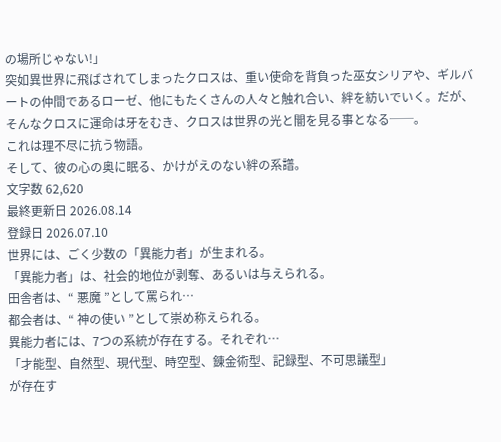の場所じゃない!」
突如異世界に飛ばされてしまったクロスは、重い使命を背負った巫女シリアや、ギルバートの仲間であるローゼ、他にもたくさんの人々と触れ合い、絆を紡いでいく。だが、そんなクロスに運命は牙をむき、クロスは世界の光と闇を見る事となる──。
これは理不尽に抗う物語。
そして、彼の心の奥に眠る、かけがえのない絆の系譜。
文字数 62,620
最終更新日 2026.08.14
登録日 2026.07.10
世界には、ごく少数の「異能力者」が生まれる。
「異能力者」は、社会的地位が剥奪、あるいは与えられる。
田舎者は、“ 悪魔 ”として罵られ…
都会者は、“ 神の使い ”として崇め称えられる。
異能力者には、7つの系統が存在する。それぞれ…
「才能型、自然型、現代型、時空型、錬金術型、記録型、不可思議型」
が存在す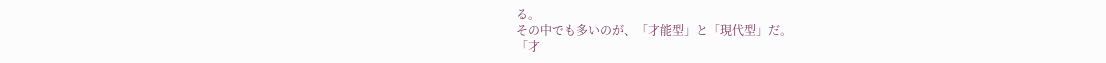る。
その中でも多いのが、「才能型」と「現代型」だ。
「才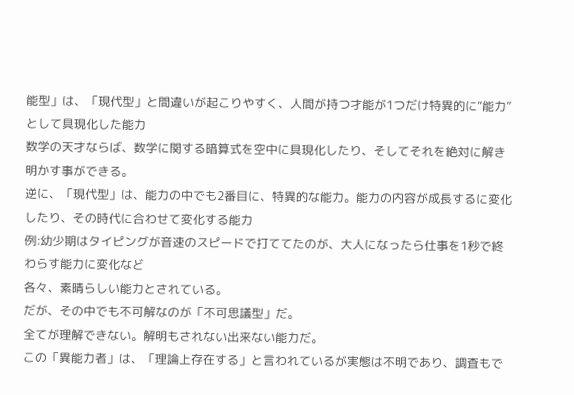能型」は、「現代型」と間違いが起こりやすく、人間が持つ才能が1つだけ特異的に“能力”として具現化した能力
数学の天才ならば、数学に関する暗算式を空中に具現化したり、そしてそれを絶対に解き明かす事ができる。
逆に、「現代型」は、能力の中でも2番目に、特異的な能力。能力の内容が成長するに変化したり、その時代に合わせて変化する能力
例:幼少期はタイピングが音速のスピードで打ててたのが、大人になったら仕事を1秒で終わらす能力に変化など
各々、素晴らしい能力とされている。
だが、その中でも不可解なのが「不可思議型」だ。
全てが理解できない。解明もされない出来ない能力だ。
この「異能力者」は、「理論上存在する」と言われているが実態は不明であり、調査もで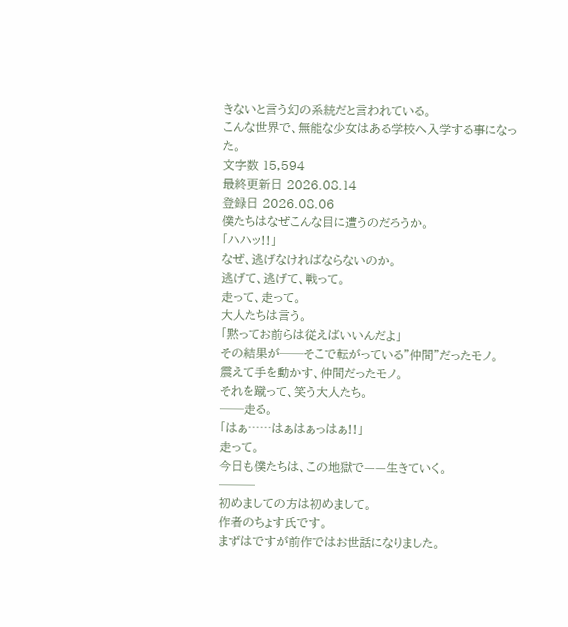きないと言う幻の系統だと言われている。
こんな世界で、無能な少女はある学校へ入学する事になった。
文字数 15,594
最終更新日 2026.08.14
登録日 2026.08.06
僕たちはなぜこんな目に遭うのだろうか。
「ハハッ!!」
なぜ、逃げなければならないのか。
逃げて、逃げて、戦って。
走って、走って。
大人たちは言う。
「黙ってお前らは従えばいいんだよ」
その結果が──そこで転がっている”仲間”だったモノ。
震えて手を動かす、仲間だったモノ。
それを蹴って、笑う大人たち。
──走る。
「はぁ⋯⋯はぁはぁっはぁ!!」
走って。
今日も僕たちは、この地獄で——生きていく。
───
初めましての方は初めまして。
作者のちょす氏です。
まずはですが前作ではお世話になりました。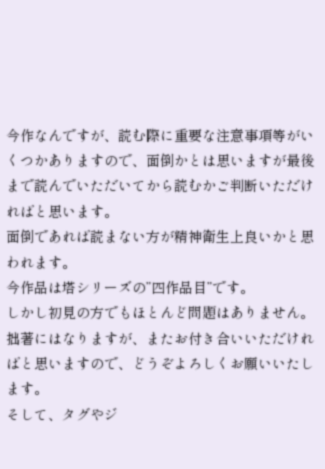今作なんですが、読む際に重要な注意事項等がいくつかありますので、面倒かとは思いますが最後まで読んでいただいてから読むかご判断いただければと思います。
面倒であれば読まない方が精神衛生上良いかと思われます。
今作品は塔シリーズの”四作品目”です。
しかし初見の方でもほとんど問題はありません。
拙著にはなりますが、またお付き合いいただければと思いますので、どうぞよろしくお願いいたします。
そして、タグやジ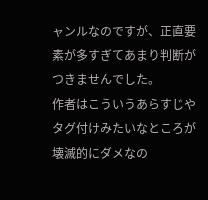ャンルなのですが、正直要素が多すぎてあまり判断がつきませんでした。
作者はこういうあらすじやタグ付けみたいなところが壊滅的にダメなの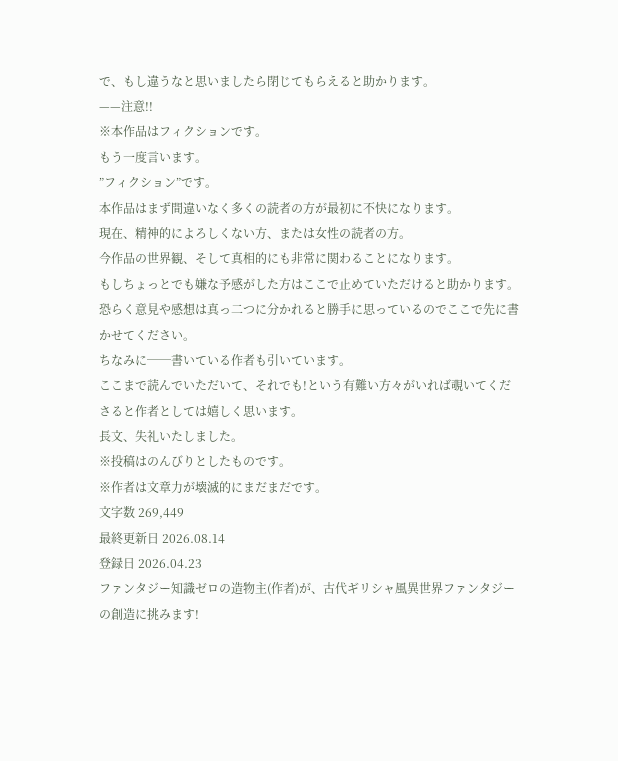で、もし違うなと思いましたら閉じてもらえると助かります。
——注意!!
※本作品はフィクションです。
もう一度言います。
”フィクション”です。
本作品はまず間違いなく多くの読者の方が最初に不快になります。
現在、精神的によろしくない方、または女性の読者の方。
今作品の世界観、そして真相的にも非常に関わることになります。
もしちょっとでも嫌な予感がした方はここで止めていただけると助かります。
恐らく意見や感想は真っ二つに分かれると勝手に思っているのでここで先に書かせてください。
ちなみに──書いている作者も引いています。
ここまで読んでいただいて、それでも!という有難い方々がいれば覗いてくださると作者としては嬉しく思います。
長文、失礼いたしました。
※投稿はのんびりとしたものです。
※作者は文章力が壊滅的にまだまだです。
文字数 269,449
最終更新日 2026.08.14
登録日 2026.04.23
ファンタジー知識ゼロの造物主(作者)が、古代ギリシャ風異世界ファンタジーの創造に挑みます!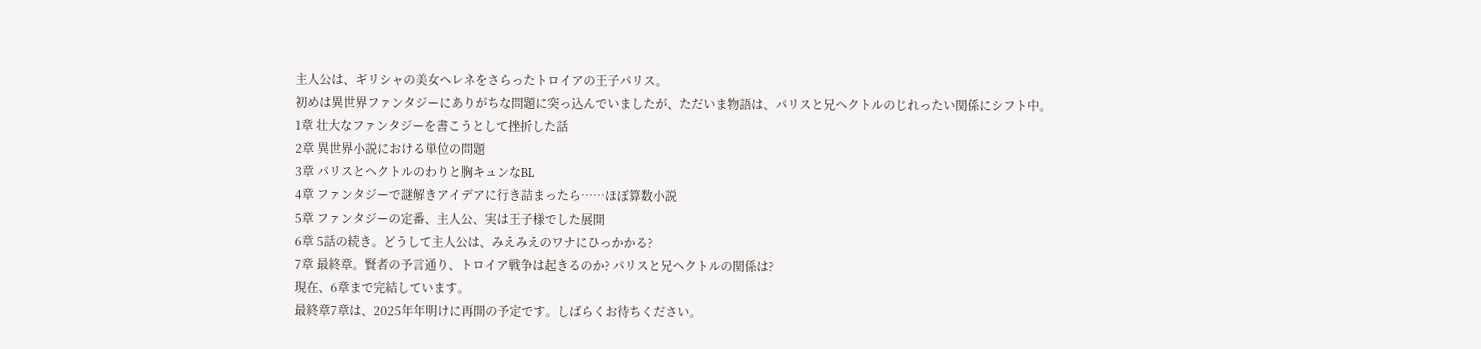主人公は、ギリシャの美女ヘレネをさらったトロイアの王子パリス。
初めは異世界ファンタジーにありがちな問題に突っ込んでいましたが、ただいま物語は、パリスと兄ヘクトルのじれったい関係にシフト中。
1章 壮大なファンタジーを書こうとして挫折した話
2章 異世界小説における単位の問題
3章 パリスとヘクトルのわりと胸キュンなBL
4章 ファンタジーで謎解きアイデアに行き詰まったら……ほぼ算数小説
5章 ファンタジーの定番、主人公、実は王子様でした展開
6章 5話の続き。どうして主人公は、みえみえのワナにひっかかる?
7章 最終章。賢者の予言通り、トロイア戦争は起きるのか? パリスと兄ヘクトルの関係は?
現在、6章まで完結しています。
最終章7章は、2025年年明けに再開の予定です。しばらくお待ちください。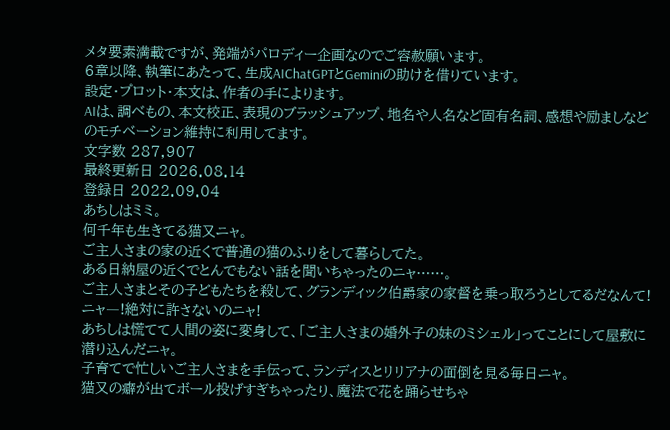メタ要素満載ですが、発端がパロディー企画なのでご容赦願います。
6章以降、執筆にあたって、生成AIChatGPTとGeminiの助けを借りています。
設定・プロット・本文は、作者の手によります。
AIは、調べもの、本文校正、表現のブラッシュアップ、地名や人名など固有名詞、感想や励ましなどのモチベーション維持に利用してます。
文字数 287,907
最終更新日 2026.08.14
登録日 2022.09.04
あちしはミミ。
何千年も生きてる猫又ニャ。
ご主人さまの家の近くで普通の猫のふりをして暮らしてた。
ある日納屋の近くでとんでもない話を聞いちゃったのニャ……。
ご主人さまとその子どもたちを殺して、グランディック伯爵家の家督を乗っ取ろうとしてるだなんて!
ニャ―!絶対に許さないのニャ!
あちしは慌てて人間の姿に変身して、「ご主人さまの婚外子の妹のミシェル」ってことにして屋敷に潜り込んだニャ。
子育てで忙しいご主人さまを手伝って、ランディスとリリアナの面倒を見る毎日ニャ。
猫又の癖が出てボール投げすぎちゃったり、魔法で花を踊らせちゃ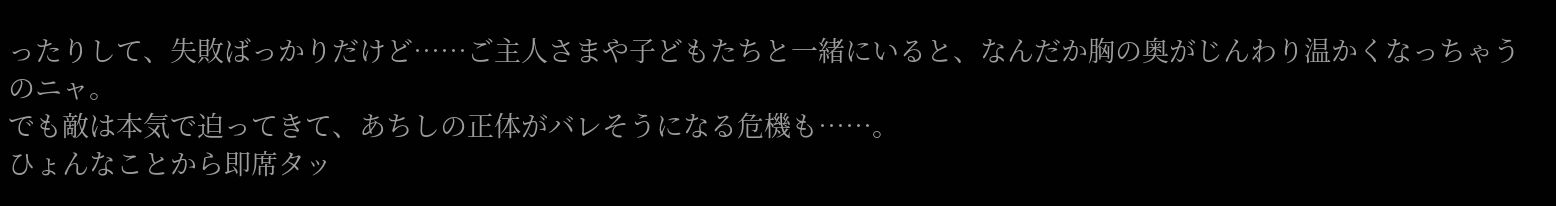ったりして、失敗ばっかりだけど……ご主人さまや子どもたちと一緒にいると、なんだか胸の奥がじんわり温かくなっちゃうのニャ。
でも敵は本気で迫ってきて、あちしの正体がバレそうになる危機も……。
ひょんなことから即席タッ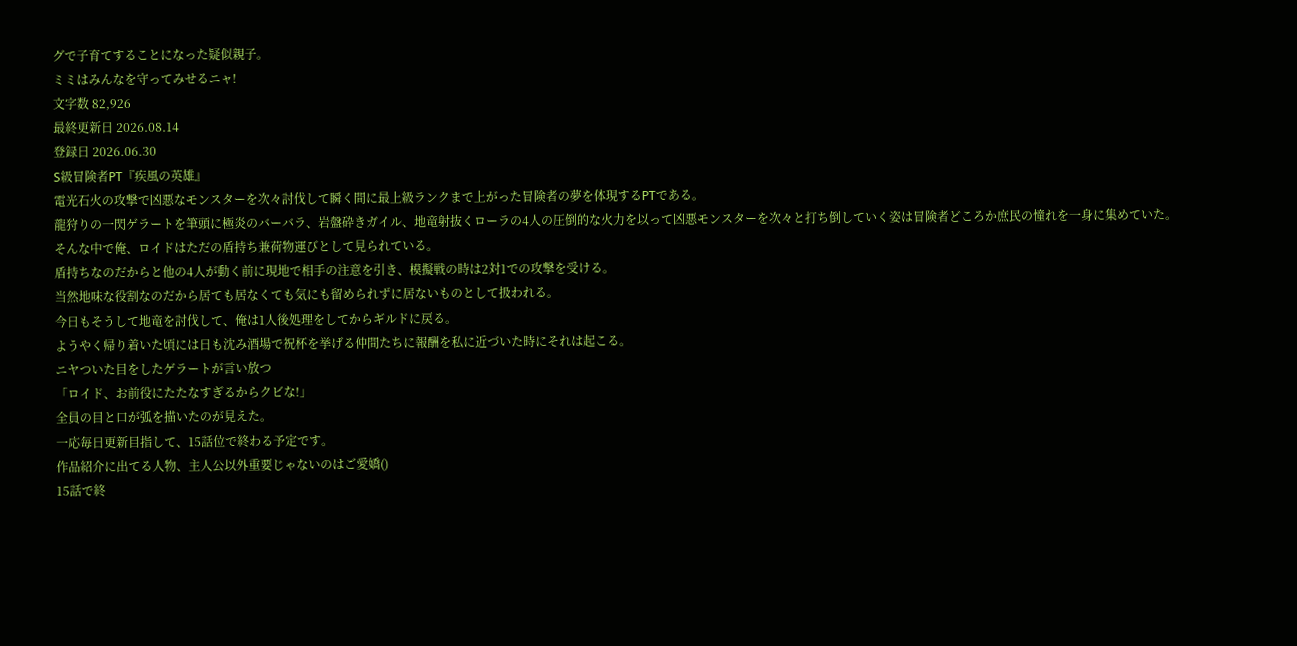グで子育てすることになった疑似親子。
ミミはみんなを守ってみせるニャ!
文字数 82,926
最終更新日 2026.08.14
登録日 2026.06.30
S級冒険者PT『疾風の英雄』
電光石火の攻撃で凶悪なモンスターを次々討伐して瞬く間に最上級ランクまで上がった冒険者の夢を体現するPTである。
龍狩りの一閃ゲラートを筆頭に極炎のバーバラ、岩盤砕きガイル、地竜射抜くローラの4人の圧倒的な火力を以って凶悪モンスターを次々と打ち倒していく姿は冒険者どころか庶民の憧れを一身に集めていた。
そんな中で俺、ロイドはただの盾持ち兼荷物運びとして見られている。
盾持ちなのだからと他の4人が動く前に現地で相手の注意を引き、模擬戦の時は2対1での攻撃を受ける。
当然地味な役割なのだから居ても居なくても気にも留められずに居ないものとして扱われる。
今日もそうして地竜を討伐して、俺は1人後処理をしてからギルドに戻る。
ようやく帰り着いた頃には日も沈み酒場で祝杯を挙げる仲間たちに報酬を私に近づいた時にそれは起こる。
ニヤついた目をしたゲラートが言い放つ
「ロイド、お前役にたたなすぎるからクビな!」
全員の目と口が弧を描いたのが見えた。
一応毎日更新目指して、15話位で終わる予定です。
作品紹介に出てる人物、主人公以外重要じゃないのはご愛嬌()
15話で終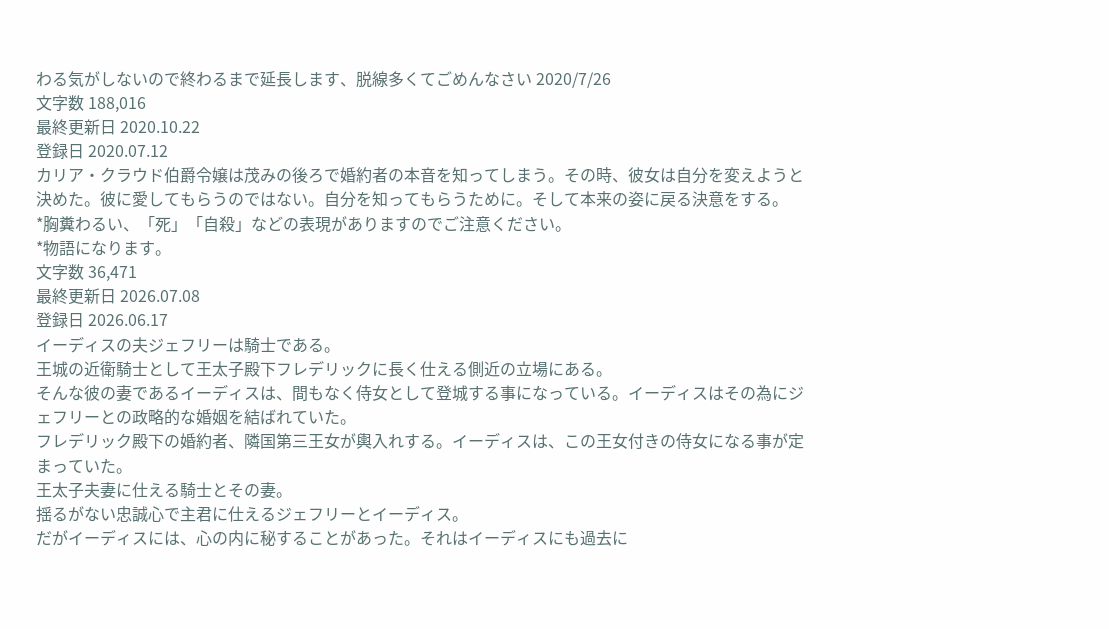わる気がしないので終わるまで延長します、脱線多くてごめんなさい 2020/7/26
文字数 188,016
最終更新日 2020.10.22
登録日 2020.07.12
カリア・クラウド伯爵令嬢は茂みの後ろで婚約者の本音を知ってしまう。その時、彼女は自分を変えようと決めた。彼に愛してもらうのではない。自分を知ってもらうために。そして本来の姿に戻る決意をする。
*胸糞わるい、「死」「自殺」などの表現がありますのでご注意ください。
*物語になります。
文字数 36,471
最終更新日 2026.07.08
登録日 2026.06.17
イーディスの夫ジェフリーは騎士である。
王城の近衛騎士として王太子殿下フレデリックに長く仕える側近の立場にある。
そんな彼の妻であるイーディスは、間もなく侍女として登城する事になっている。イーディスはその為にジェフリーとの政略的な婚姻を結ばれていた。
フレデリック殿下の婚約者、隣国第三王女が輿入れする。イーディスは、この王女付きの侍女になる事が定まっていた。
王太子夫妻に仕える騎士とその妻。
揺るがない忠誠心で主君に仕えるジェフリーとイーディス。
だがイーディスには、心の内に秘することがあった。それはイーディスにも過去に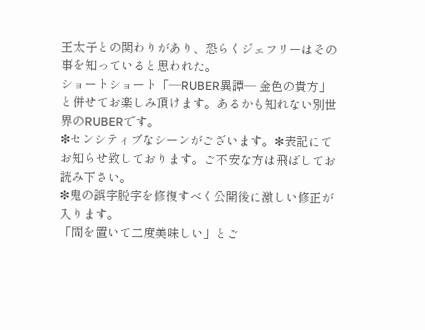王太子との関わりがあり、恐らくジェフリーはその事を知っていると思われた。
ショートショート「―RUBER異譚― 金色の貴方」と併せてお楽しみ頂けます。あるかも知れない別世界のRUBERです。
❇センシティブなシーンがございます。✻表記にてお知らせ致しております。ご不安な方は飛ばしてお読み下さい。
❇鬼の誤字脱字を修復すべく公開後に激しい修正が入ります。
「間を置いて二度美味しい」とご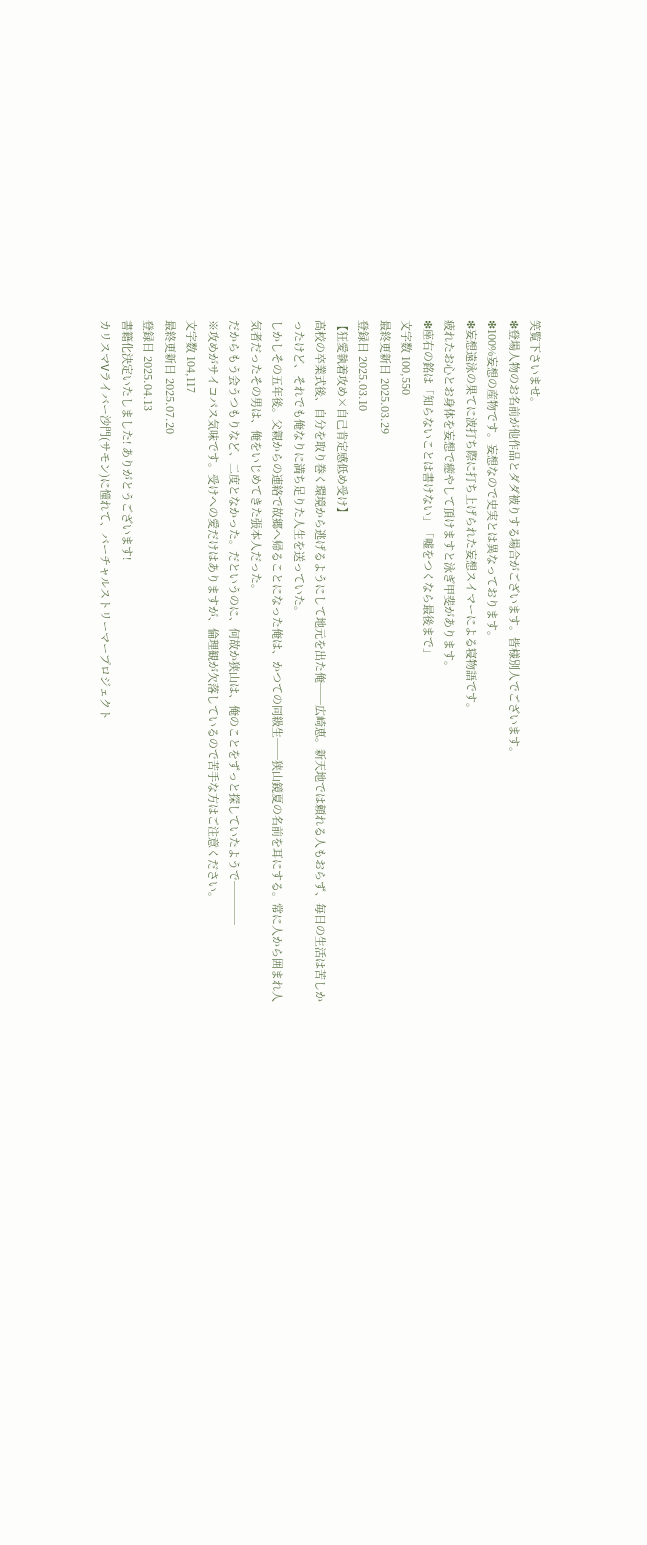笑覧下さいませ。
❇登場人物のお名前が他作品とダダ被りする場合がございます。皆様別人でございます。
❇100%妄想の産物です。妄想なので史実とは異なっております。
❇妄想遠泳の果てに波打ち際に打ち上げられた妄想スイマーによる寝物語です。
疲れたお心とお身体を妄想で癒やして頂けますと泳ぎ甲斐があります。
❇座右の銘は「知らないことは書けない」「嘘をつくなら最後まで」
文字数 100,550
最終更新日 2025.03.29
登録日 2025.03.10
【狂愛執着攻め×自己肯定感低め受け】
高校の卒業式後、自分を取り巻く環境から逃げるようにして地元を出た俺──広崎恵。新天地では頼れる人もおらず、毎日の生活は苦しかったけど、それでも俺なりに満ち足りた人生を送っていた。
しかしその五年後。父親からの連絡で故郷へ帰ることになった俺は、かつての同級生──狭山鏡夏の名前を耳にする。常に人から囲まれ人気者だったその男は、俺をいじめてきた張本人だった。
だからもう会うつもりなど、二度となかった。だというのに、何故か狭山は、俺のことをずっと探していたようで────
※攻めがサイコパス気味です。受けへの愛だけはありますが、倫理観が欠落しているので苦手な方はご注意ください。
文字数 104,117
最終更新日 2025.07.20
登録日 2025.04.13
書籍化決定いたしました! ありがとうございます!
カリスマVライバー沙門(サモン)に憧れて、バーチャルストリーマープロジェクト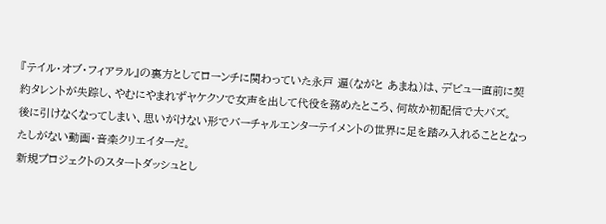『テイル・オブ・フィアラル』の裏方としてローンチに関わっていた永戸 遍(ながと あまね)は、デビュー直前に契約タレントが失踪し、やむにやまれずヤケクソで女声を出して代役を務めたところ、何故か初配信で大バズ。
後に引けなくなってしまい、思いがけない形でバーチャルエンターテイメントの世界に足を踏み入れることとなったしがない動画・音楽クリエイターだ。
新規プロジェクトのスタートダッシュとし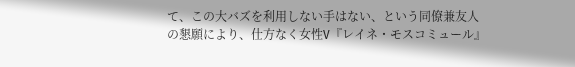て、この大バズを利用しない手はない、という同僚兼友人の懇願により、仕方なく女性V『レイネ・モスコミュール』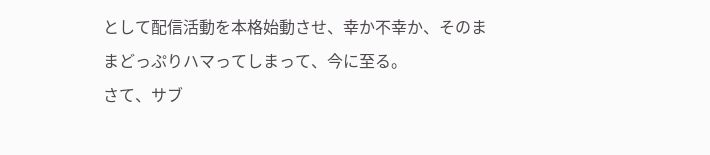として配信活動を本格始動させ、幸か不幸か、そのままどっぷりハマってしまって、今に至る。
さて、サブ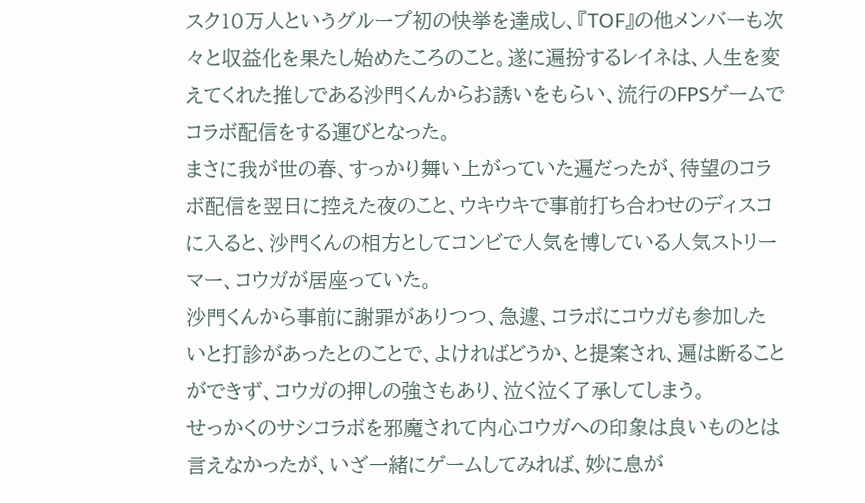スク10万人というグループ初の快挙を達成し、『TOF』の他メンバーも次々と収益化を果たし始めたころのこと。遂に遍扮するレイネは、人生を変えてくれた推しである沙門くんからお誘いをもらい、流行のFPSゲームでコラボ配信をする運びとなった。
まさに我が世の春、すっかり舞い上がっていた遍だったが、待望のコラボ配信を翌日に控えた夜のこと、ウキウキで事前打ち合わせのディスコに入ると、沙門くんの相方としてコンビで人気を博している人気ストリーマー、コウガが居座っていた。
沙門くんから事前に謝罪がありつつ、急遽、コラボにコウガも参加したいと打診があったとのことで、よければどうか、と提案され、遍は断ることができず、コウガの押しの強さもあり、泣く泣く了承してしまう。
せっかくのサシコラボを邪魔されて内心コウガへの印象は良いものとは言えなかったが、いざ一緒にゲームしてみれば、妙に息が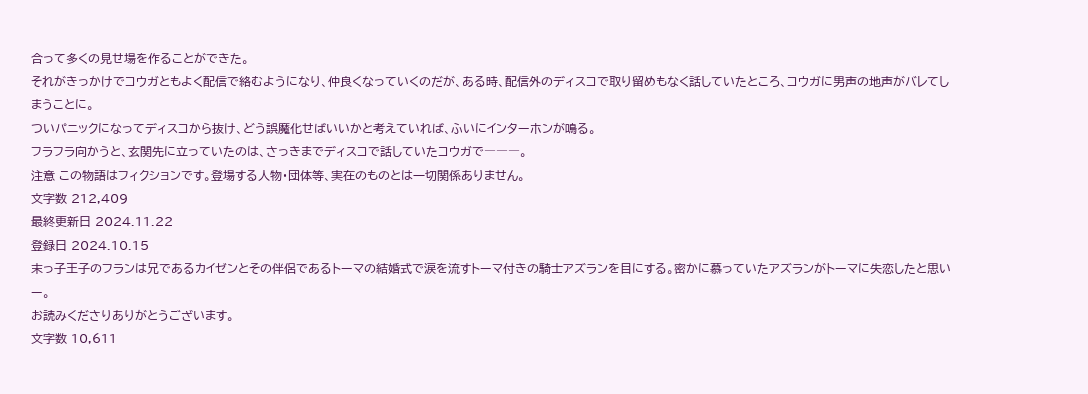合って多くの見せ場を作ることができた。
それがきっかけでコウガともよく配信で絡むようになり、仲良くなっていくのだが、ある時、配信外のディスコで取り留めもなく話していたところ、コウガに男声の地声がバレてしまうことに。
ついパニックになってディスコから抜け、どう誤魔化せばいいかと考えていれば、ふいにインターホンが鳴る。
フラフラ向かうと、玄関先に立っていたのは、さっきまでディスコで話していたコウガで―――。
注意 この物語はフィクションです。登場する人物・団体等、実在のものとは一切関係ありません。
文字数 212,409
最終更新日 2024.11.22
登録日 2024.10.15
末っ子王子のフランは兄であるカイゼンとその伴侶であるトーマの結婚式で涙を流すトーマ付きの騎士アズランを目にする。密かに慕っていたアズランがトーマに失恋したと思いー。
お読みくださりありがとうございます。
文字数 10,611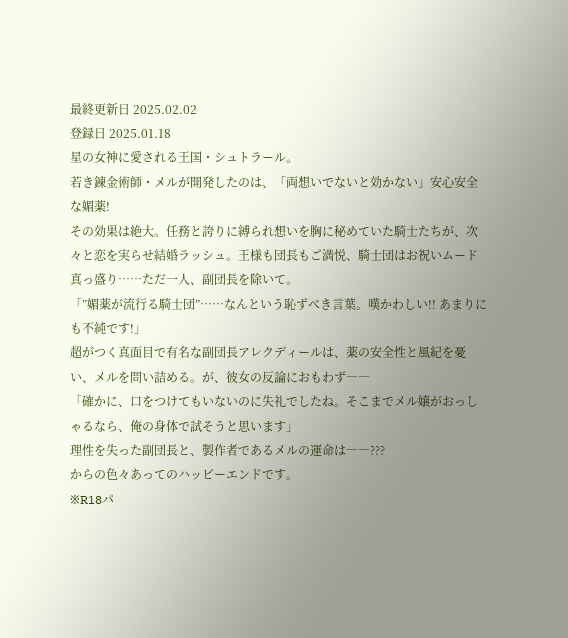最終更新日 2025.02.02
登録日 2025.01.18
星の女神に愛される王国・シュトラール。
若き錬金術師・メルが開発したのは、「両想いでないと効かない」安心安全な媚薬!
その効果は絶大。任務と誇りに縛られ想いを胸に秘めていた騎士たちが、次々と恋を実らせ結婚ラッシュ。王様も団長もご満悦、騎士団はお祝いムード真っ盛り……ただ一人、副団長を除いて。
「”媚薬が流行る騎士団”……なんという恥ずべき言葉。嘆かわしい!! あまりにも不純です!」
超がつく真面目で有名な副団長アレクディールは、薬の安全性と風紀を憂い、メルを問い詰める。が、彼女の反論におもわず――
「確かに、口をつけてもいないのに失礼でしたね。そこまでメル嬢がおっしゃるなら、俺の身体で試そうと思います」
理性を失った副団長と、製作者であるメルの運命は――???
からの色々あってのハッピーエンドです。
※R18パ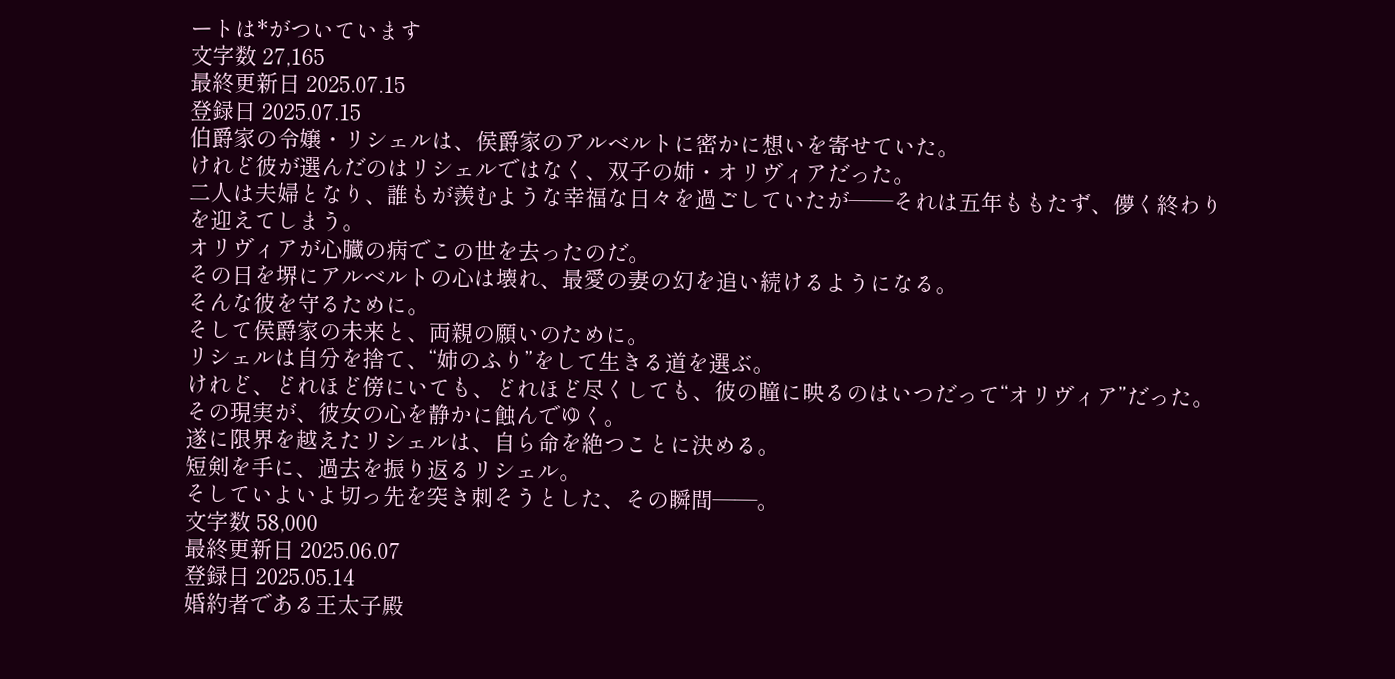ートは*がついています
文字数 27,165
最終更新日 2025.07.15
登録日 2025.07.15
伯爵家の令嬢・リシェルは、侯爵家のアルベルトに密かに想いを寄せていた。
けれど彼が選んだのはリシェルではなく、双子の姉・オリヴィアだった。
二人は夫婦となり、誰もが羨むような幸福な日々を過ごしていたが――それは五年ももたず、儚く終わりを迎えてしまう。
オリヴィアが心臓の病でこの世を去ったのだ。
その日を堺にアルベルトの心は壊れ、最愛の妻の幻を追い続けるようになる。
そんな彼を守るために。
そして侯爵家の未来と、両親の願いのために。
リシェルは自分を捨て、“姉のふり”をして生きる道を選ぶ。
けれど、どれほど傍にいても、どれほど尽くしても、彼の瞳に映るのはいつだって“オリヴィア”だった。
その現実が、彼女の心を静かに蝕んでゆく。
遂に限界を越えたリシェルは、自ら命を絶つことに決める。
短剣を手に、過去を振り返るリシェル。
そしていよいよ切っ先を突き刺そうとした、その瞬間――。
文字数 58,000
最終更新日 2025.06.07
登録日 2025.05.14
婚約者である王太子殿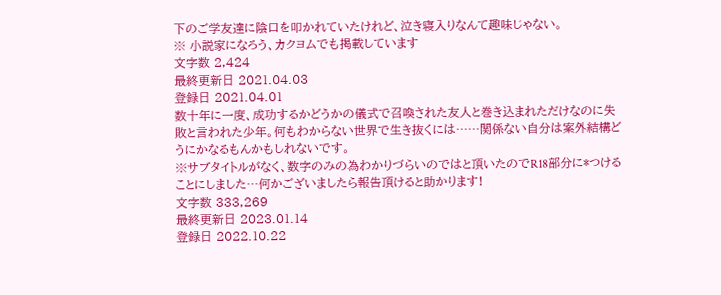下のご学友達に陰口を叩かれていたけれど、泣き寝入りなんて趣味じゃない。
※ 小説家になろう、カクヨムでも掲載しています
文字数 2,424
最終更新日 2021.04.03
登録日 2021.04.01
数十年に一度、成功するかどうかの儀式で召喚された友人と巻き込まれただけなのに失敗と言われた少年。何もわからない世界で生き抜くには……関係ない自分は案外結構どうにかなるもんかもしれないです。
※サブタイトルがなく、数字のみの為わかりづらいのではと頂いたのでR18部分に*つけることにしました…何かございましたら報告頂けると助かります!
文字数 333,269
最終更新日 2023.01.14
登録日 2022.10.22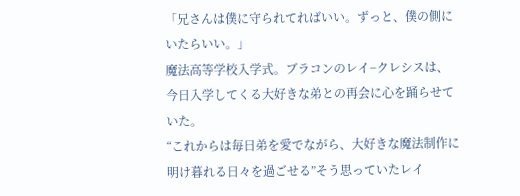「兄さんは僕に守られてればいい。ずっと、僕の側にいたらいい。」
魔法高等学校入学式。ブラコンのレイ−クレシスは、今日入学してくる大好きな弟との再会に心を踊らせていた。
“これからは毎日弟を愛でながら、大好きな魔法制作に明け暮れる日々を過ごせる”そう思っていたレイ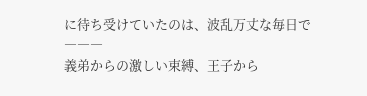に待ち受けていたのは、波乱万丈な毎日で―――
義弟からの激しい束縛、王子から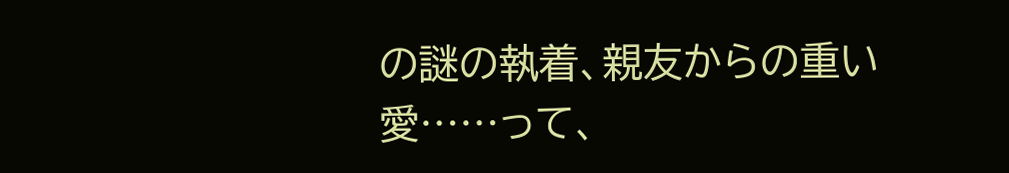の謎の執着、親友からの重い愛⋯⋯って、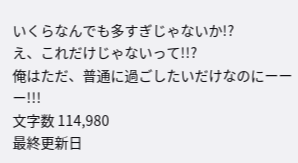いくらなんでも多すぎじゃないか!?
え、これだけじゃないって!!?
俺はただ、普通に過ごしたいだけなのにーーー!!!
文字数 114,980
最終更新日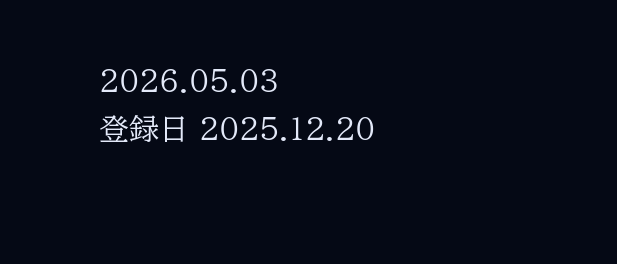2026.05.03
登録日 2025.12.20